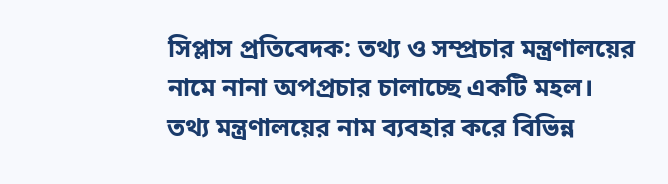সিপ্লাস প্রতিবেদক: তথ্য ও সম্প্রচার মন্ত্রণালয়ের নামে নানা অপপ্রচার চালাচ্ছে একটি মহল।
তথ্য মন্ত্রণালয়ের নাম ব্যবহার করে বিভিন্ন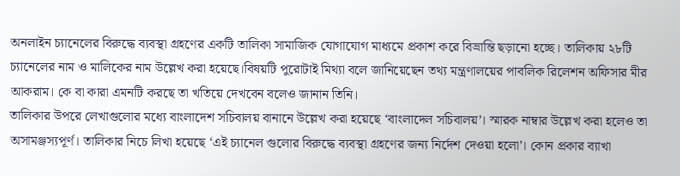অনলাইন চ্যানেলের বিরুদ্ধে ব্যবস্থা গ্রহণের একটি তালিকা সামাজিক যোগাযোগ মাধ্যমে প্রকাশ করে বিভ্রান্তি ছড়ানো হচ্ছে। তালিকায় ২৮টি চ্যানেলের নাম ও মালিকের নাম উল্লেখ করা হয়েছে।বিষয়টি পুরোটাই মিথ্যা বলে জানিয়েছেন তথ্য মন্ত্রণালয়ের পাবলিক রিলেশন অফিসার মীর আকরাম। কে বা কারা এমনটি করছে তা খতিয়ে দেখবেন বলেও জানান তিনি।
তালিকার উপরে লেখাগুলোর মধ্যে বাংলাদেশ সচিবালয় বানানে উল্লেখ করা হয়েছে ‘বাংলাদেল সচিবালয়’। স্মারক নাম্বার উল্লেখ করা হলেও তা অসামঞ্জস্যপূর্ণ। তালিকার নিচে লিখা হয়েছে ‘এই চ্যানেল গুলোর বিরুদ্ধে ব্যবস্থা গ্রহণের জন্য নির্দেশ দেওয়া হলো’। কোন প্রকার ব্যাখা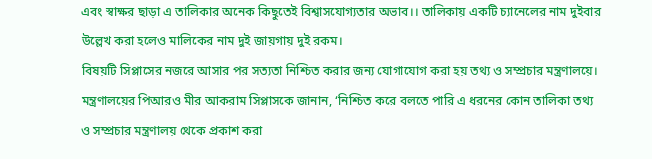এবং স্বাক্ষর ছাড়া এ তালিকার অনেক কিছুতেই বিশ্বাসযোগ্যতার অভাব।। তালিকায় একটি চ্যানেলের নাম দুইবার উল্লেখ করা হলেও মালিকের নাম দুই জায়গায় দুই রকম।
বিষয়টি সিপ্লাসের নজরে আসার পর সত্যতা নিশ্চিত করার জন্য যোগাযোগ করা হয় তথ্য ও সম্প্রচার মন্ত্রণালয়ে।
মন্ত্রণালয়ের পিআরও মীর আকরাম সিপ্লাসকে জানান, ‘নিশ্চিত করে বলতে পারি এ ধরনের কোন তালিকা তথ্য ও সম্প্রচার মন্ত্রণালয় থেকে প্রকাশ করা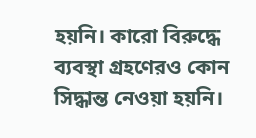হয়নি। কারো বিরুদ্ধে ব্যবস্থা গ্রহণেরও কোন সিদ্ধান্ত নেওয়া হয়নি।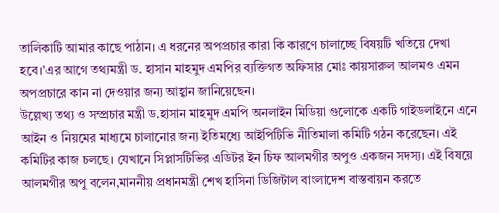তালিকাটি আমার কাছে পাঠান। এ ধরনের অপপ্রচার কারা কি কারণে চালাচ্ছে বিষয়টি খতিয়ে দেখা হবে।’এর আগে তথ্যমন্ত্রী ড. হাসান মাহমুদ এমপির ব্যক্তিগত অফিসার মোঃ কায়সারুল আলমও এমন অপপ্রচারে কান না দেওয়ার জন্য আহ্বান জানিয়েছেন।
উল্লেখ্য তথ্য ও সম্প্রচার মন্ত্রী ড.হাসান মাহমুদ এমপি অনলাইন মিডিয়া গুলোকে একটি গাইডলাইনে এনে আইন ও নিয়মের মাধ্যমে চালানোর জন্য ইতিমধ্যে আইপিটিভি নীতিমালা কমিটি গঠন করেছেন। এই কমিটির কাজ চলছে। যেখানে সিপ্লাসটিভির এডিটর ইন চিফ আলমগীর অপুও একজন সদস্য। এই বিষয়ে আলমগীর অপু বলেন,মাননীয় প্রধানমন্ত্রী শেখ হাসিনা ডিজিটাল বাংলাদেশ বাস্তবায়ন করতে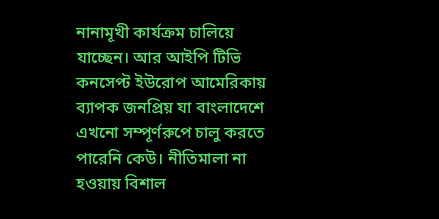নানামূখী কার্যক্রম চালিয়ে যাচ্ছেন। আর আইপি টিভি কনসেপ্ট ইউরোপ আমেরিকায় ব্যাপক জনপ্রিয় যা বাংলাদেশে এখনো সম্পূর্ণরুপে চালু করতে পারেনি কেউ। নীতিমালা না হওয়ায় বিশাল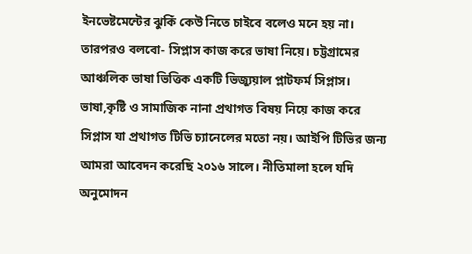ইনভেষ্টমেন্টের ঝুকিঁ কেউ নিতে চাইবে বলেও মনে হয় না। তারপরও বলবো- সিপ্লাস কাজ করে ভাষা নিয়ে। চট্টগ্রামের আঞ্চলিক ভাষা ভিত্তিক একটি ভিজ্যুয়াল প্লাটফর্ম সিপ্লাস। ভাষা,কৃষ্টি ও সামাজিক নানা প্রথাগত বিষয় নিয়ে কাজ করে সিপ্লাস যা প্রথাগত টিভি চ্যানেলের মতো নয়। আইপি টিভির জন্য আমরা আবেদন করেছি ২০১৬ সালে। নীতিমালা হলে যদি অনুমোদন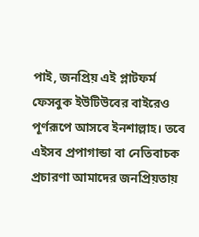পাই, জনপ্রিয় এই প্লাটফর্ম ফেসবুক ইউটিউবের বাইরেও পূর্ণরূপে আসবে ইনশাল্লাহ। তবে এইসব প্রপাগান্ডা বা নেতিবাচক প্রচারণা আমাদের জনপ্রিয়তায়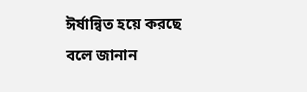ঈর্ষান্বিত হয়ে করছে বলে জানান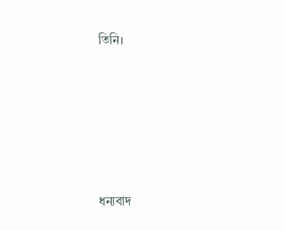তিনি।









ধন্যবাদ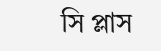সি প্লাস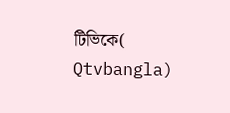টিভিকে( Qtvbangla)